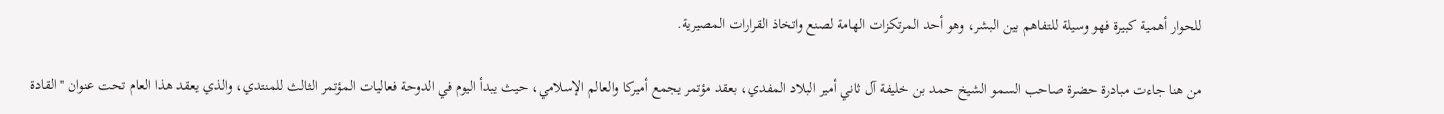للحوار أهمية كبيرة فهو وسيلة للتفاهم بين البشر، وهو أحد المرتكزات الهامة لصنع واتخاذ القرارات المصيرية.

من هنا جاءت مبادرة حضرة صاحب السمو الشيخ حمد بن خليفة آل ثاني أمير البلاد المفدي، بعقد مؤتمر يجمع أميركا والعالم الإسلامي، حيث يبدأ اليوم في الدوحة فعاليات المؤتمر الثالث للمنتدي، والذي يعقد هذا العام تحت عنوان ''القادة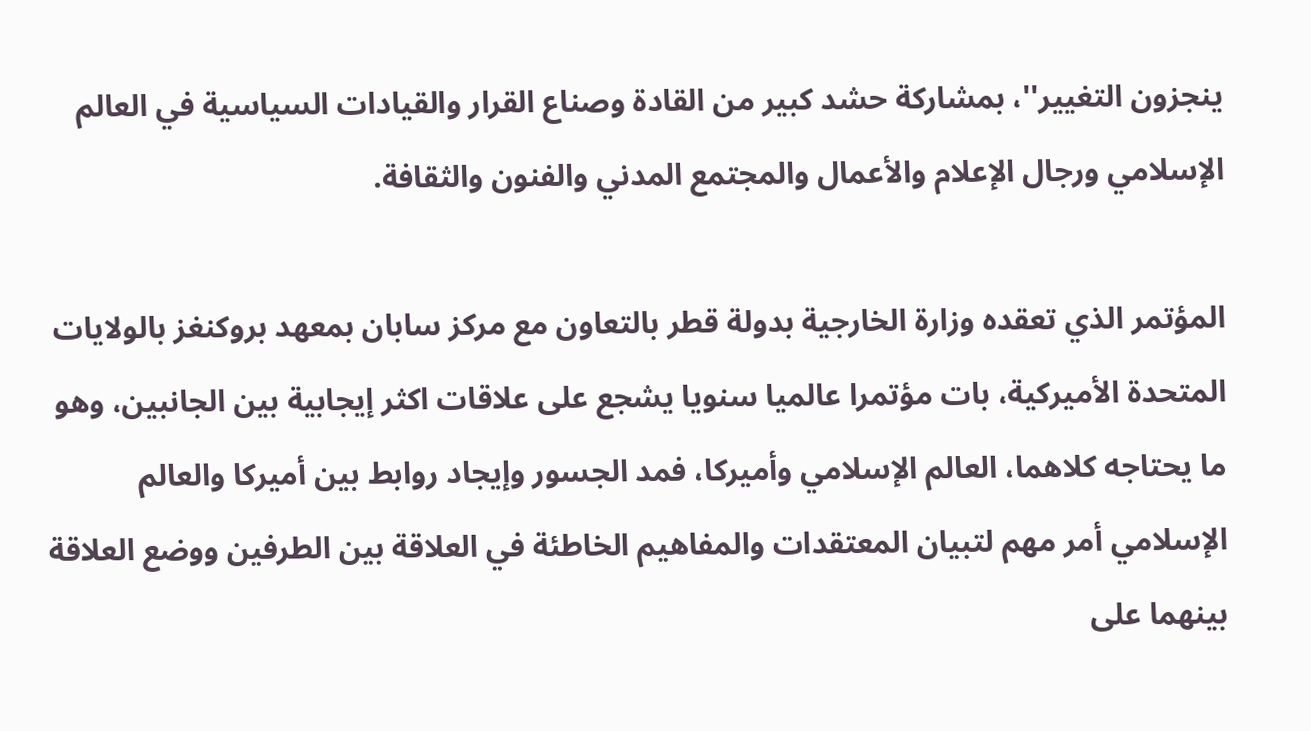ينجزون التغيير''، بمشاركة حشد كبير من القادة وصناع القرار والقيادات السياسية في العالم الإسلامي ورجال الإعلام والأعمال والمجتمع المدني والفنون والثقافة.

المؤتمر الذي تعقده وزارة الخارجية بدولة قطر بالتعاون مع مركز سابان بمعهد بروكنغز بالولايات المتحدة الأميركية، بات مؤتمرا عالميا سنويا يشجع على علاقات اكثر إيجابية بين الجانبين، وهو ما يحتاجه كلاهما، العالم الإسلامي وأميركا، فمد الجسور وإيجاد روابط بين أميركا والعالم الإسلامي أمر مهم لتبيان المعتقدات والمفاهيم الخاطئة في العلاقة بين الطرفين ووضع العلاقة بينهما على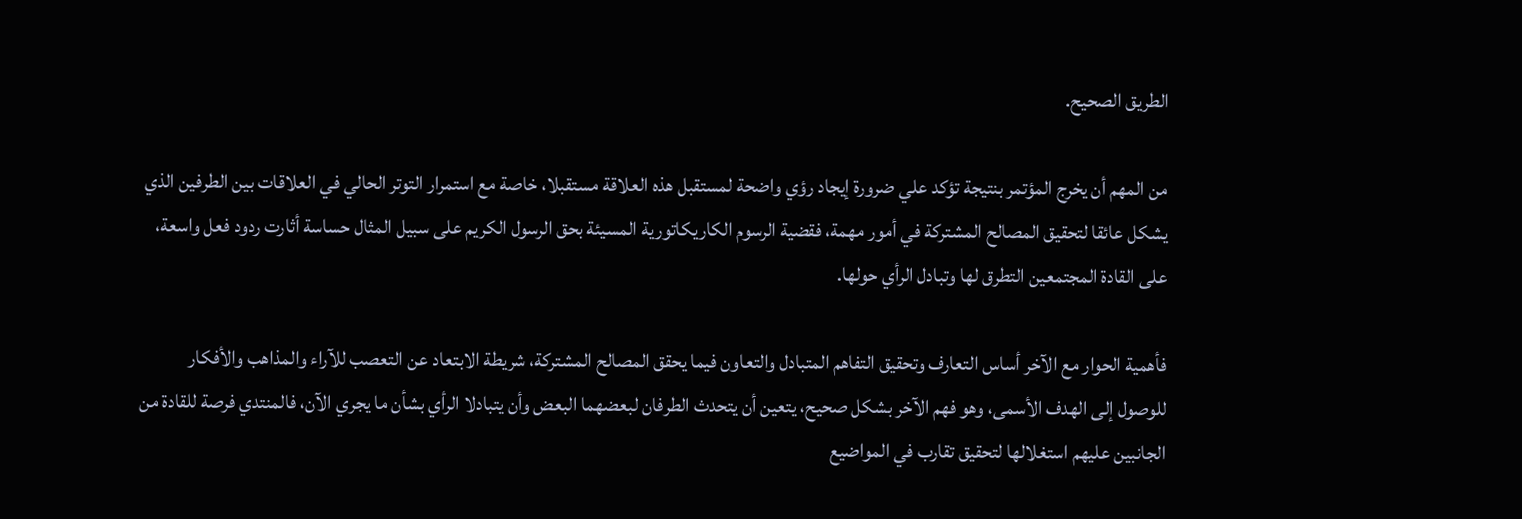الطريق الصحيح.

من المهم أن يخرج المؤتمر بنتيجة تؤكد علي ضرورة إيجاد رؤي واضحة لمستقبل هذه العلاقة مستقبلا، خاصة مع استمرار التوتر الحالي في العلاقات بين الطرفين الذي يشكل عائقا لتحقيق المصالح المشتركة في أمور مهمة، فقضية الرسوم الكاريكاتورية المسيئة بحق الرسول الكريم على سبيل المثال حساسة أثارت ردود فعل واسعة، على القادة المجتمعين التطرق لها وتبادل الرأي حولها.

فأهمية الحوار مع الآخر أساس التعارف وتحقيق التفاهم المتبادل والتعاون فيما يحقق المصالح المشتركة، شريطة الابتعاد عن التعصب للآراء والمذاهب والأفكار للوصول إلى الهدف الأسمى، وهو فهم الآخر بشكل صحيح، يتعين أن يتحدث الطرفان لبعضهما البعض وأن يتبادلا الرأي بشأن ما يجري الآن، فالمنتدي فرصة للقادة من الجانبين عليهم استغلالها لتحقيق تقارب في المواضيع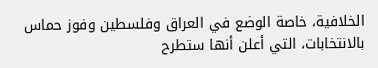الخلافية، خاصة الوضع في العراق وفلسطين وفوز حماس بالانتخابات، التي أعلن أنها ستطرح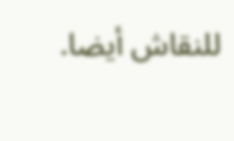للنقاش أيضا.